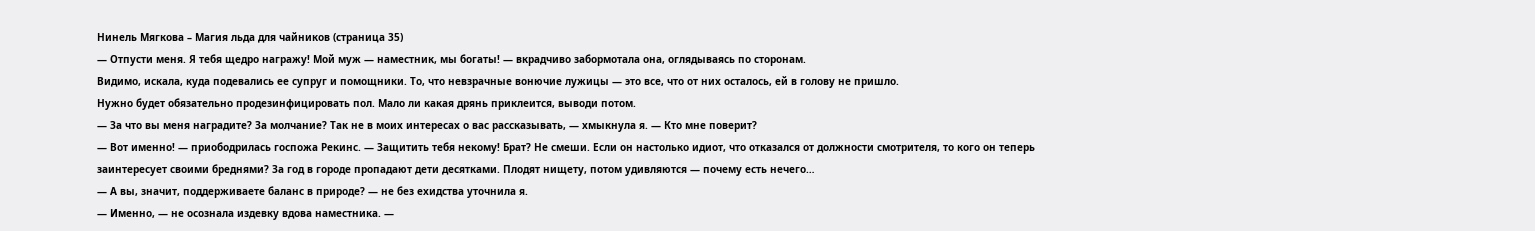Нинель Мягкова – Магия льда для чайников (страница 35)
— Отпусти меня. Я тебя щедро награжу! Мой муж — наместник, мы богаты! — вкрадчиво забормотала она, оглядываясь по сторонам.
Видимо, искала, куда подевались ее супруг и помощники. То, что невзрачные вонючие лужицы — это все, что от них осталось, ей в голову не пришло.
Нужно будет обязательно продезинфицировать пол. Мало ли какая дрянь приклеится, выводи потом.
— За что вы меня наградите? За молчание? Так не в моих интересах о вас рассказывать, — хмыкнула я. — Кто мне поверит?
— Вот именно! — приободрилась госпожа Рекинс. — Защитить тебя некому! Брат? Не смеши. Если он настолько идиот, что отказался от должности смотрителя, то кого он теперь заинтересует своими бреднями? За год в городе пропадают дети десятками. Плодят нищету, потом удивляются — почему есть нечего…
— А вы, значит, поддерживаете баланс в природе? — не без ехидства уточнила я.
— Именно, — не осознала издевку вдова наместника. —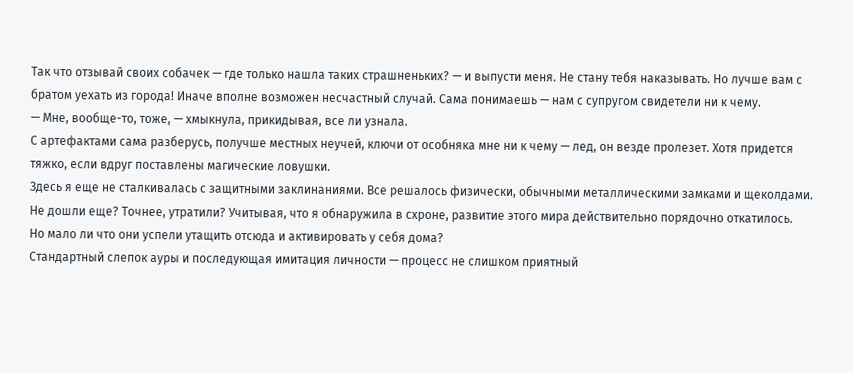Так что отзывай своих собачек — где только нашла таких страшненьких? — и выпусти меня. Не стану тебя наказывать. Но лучше вам с братом уехать из города! Иначе вполне возможен несчастный случай. Сама понимаешь — нам с супругом свидетели ни к чему.
— Мне, вообще-то, тоже, — хмыкнула, прикидывая, все ли узнала.
С артефактами сама разберусь, получше местных неучей, ключи от особняка мне ни к чему — лед, он везде пролезет. Хотя придется тяжко, если вдруг поставлены магические ловушки.
Здесь я еще не сталкивалась с защитными заклинаниями. Все решалось физически, обычными металлическими замками и щеколдами. Не дошли еще? Точнее, утратили? Учитывая, что я обнаружила в схроне, развитие этого мира действительно порядочно откатилось.
Но мало ли что они успели утащить отсюда и активировать у себя дома?
Стандартный слепок ауры и последующая имитация личности — процесс не слишком приятный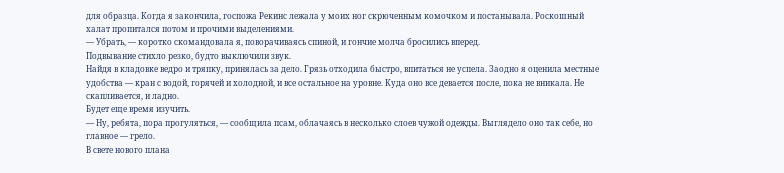для образца. Когда я закончила, госпожа Рекинс лежала у моих ног скрюченным комочком и постанывала. Роскошный халат пропитался потом и прочими выделениями.
— Убрать, — коротко скомандовала я, поворачиваясь спиной, и гончие молча бросились вперед.
Подвывание стихло резко, будто выключили звук.
Найдя в кладовке ведро и тряпку, принялась за дело. Грязь отходила быстро, впитаться не успела. Заодно я оценила местные удобства — кран с водой, горячей и холодной, и все остальное на уровне. Куда оно все девается после, пока не вникала. Не скапливается, и ладно.
Будет еще время изучить.
— Ну, ребята, пора прогуляться, — сообщила псам, облачаясь в несколько слоев чужой одежды. Выглядело оно так себе, но главное — грело.
В свете нового плана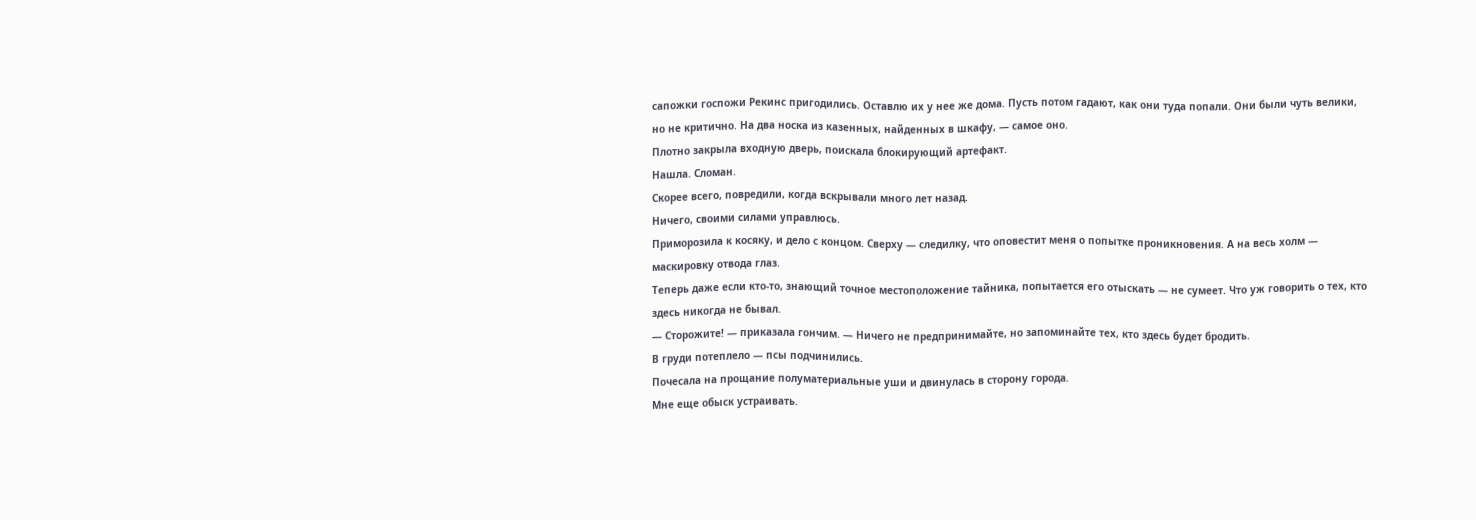сапожки госпожи Рекинс пригодились. Оставлю их у нее же дома. Пусть потом гадают, как они туда попали. Они были чуть велики, но не критично. На два носка из казенных, найденных в шкафу, — самое оно.
Плотно закрыла входную дверь, поискала блокирующий артефакт.
Нашла. Сломан.
Скорее всего, повредили, когда вскрывали много лет назад.
Ничего, своими силами управлюсь.
Приморозила к косяку, и дело с концом. Сверху — следилку, что оповестит меня о попытке проникновения. А на весь холм — маскировку отвода глаз.
Теперь даже если кто-то, знающий точное местоположение тайника, попытается его отыскать — не сумеет. Что уж говорить о тех, кто здесь никогда не бывал.
— Сторожите! — приказала гончим. — Ничего не предпринимайте, но запоминайте тех, кто здесь будет бродить.
В груди потеплело — псы подчинились.
Почесала на прощание полуматериальные уши и двинулась в сторону города.
Мне еще обыск устраивать.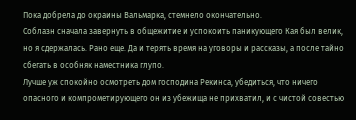Пока добрела до окраины Вальмарка, стемнело окончательно.
Соблазн сначала завернуть в общежитие и успокоить паникующего Кая был велик, но я сдержалась. Рано еще. Да и терять время на уговоры и рассказы, а после тайно сбегать в особняк наместника глупо.
Лучше уж спокойно осмотреть дом господина Рекинса, убедиться, что ничего опасного и компрометирующего он из убежища не прихватил, и с чистой совестью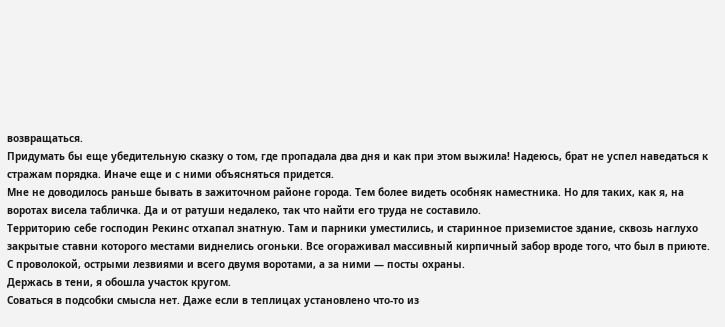возвращаться.
Придумать бы еще убедительную сказку о том, где пропадала два дня и как при этом выжила! Надеюсь, брат не успел наведаться к стражам порядка. Иначе еще и с ними объясняться придется.
Мне не доводилось раньше бывать в зажиточном районе города. Тем более видеть особняк наместника. Но для таких, как я, на воротах висела табличка. Да и от ратуши недалеко, так что найти его труда не составило.
Территорию себе господин Рекинс отхапал знатную. Там и парники уместились, и старинное приземистое здание, сквозь наглухо закрытые ставни которого местами виднелись огоньки. Все огораживал массивный кирпичный забор вроде того, что был в приюте. С проволокой, острыми лезвиями и всего двумя воротами, а за ними — посты охраны.
Держась в тени, я обошла участок кругом.
Соваться в подсобки смысла нет. Даже если в теплицах установлено что-то из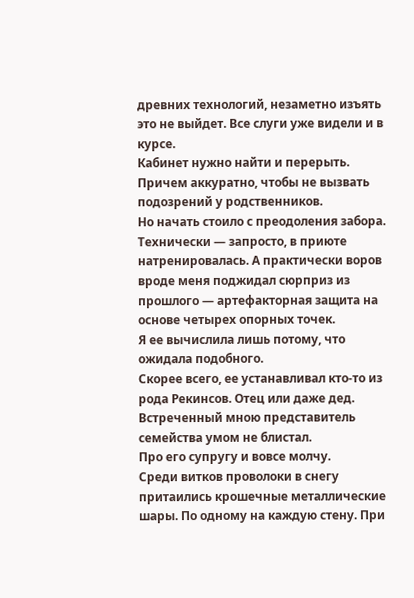древних технологий, незаметно изъять это не выйдет. Все слуги уже видели и в курсе.
Кабинет нужно найти и перерыть. Причем аккуратно, чтобы не вызвать подозрений у родственников.
Но начать стоило с преодоления забора. Технически — запросто, в приюте натренировалась. А практически воров вроде меня поджидал сюрприз из прошлого — артефакторная защита на основе четырех опорных точек.
Я ее вычислила лишь потому, что ожидала подобного.
Скорее всего, ее устанавливал кто-то из рода Рекинсов. Отец или даже дед. Встреченный мною представитель семейства умом не блистал.
Про его супругу и вовсе молчу.
Среди витков проволоки в снегу притаились крошечные металлические шары. По одному на каждую стену. При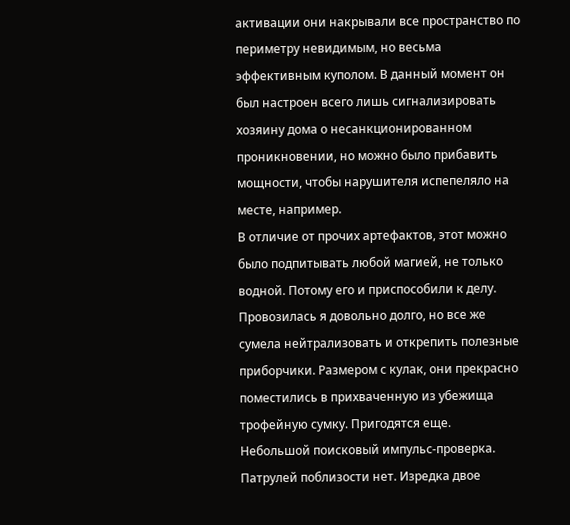активации они накрывали все пространство по периметру невидимым, но весьма эффективным куполом. В данный момент он был настроен всего лишь сигнализировать хозяину дома о несанкционированном проникновении, но можно было прибавить мощности, чтобы нарушителя испепеляло на месте, например.
В отличие от прочих артефактов, этот можно было подпитывать любой магией, не только водной. Потому его и приспособили к делу.
Провозилась я довольно долго, но все же сумела нейтрализовать и открепить полезные приборчики. Размером с кулак, они прекрасно поместились в прихваченную из убежища трофейную сумку. Пригодятся еще.
Небольшой поисковый импульс-проверка. Патрулей поблизости нет. Изредка двое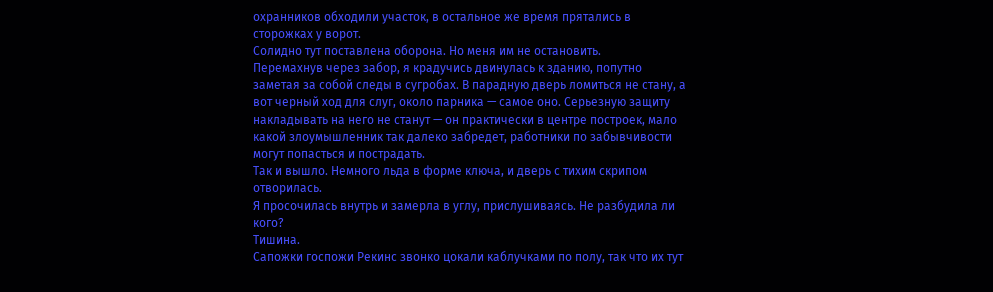охранников обходили участок, в остальное же время прятались в сторожках у ворот.
Солидно тут поставлена оборона. Но меня им не остановить.
Перемахнув через забор, я крадучись двинулась к зданию, попутно заметая за собой следы в сугробах. В парадную дверь ломиться не стану, а вот черный ход для слуг, около парника — самое оно. Серьезную защиту накладывать на него не станут — он практически в центре построек, мало какой злоумышленник так далеко забредет, работники по забывчивости могут попасться и пострадать.
Так и вышло. Немного льда в форме ключа, и дверь с тихим скрипом отворилась.
Я просочилась внутрь и замерла в углу, прислушиваясь. Не разбудила ли кого?
Тишина.
Сапожки госпожи Рекинс звонко цокали каблучками по полу, так что их тут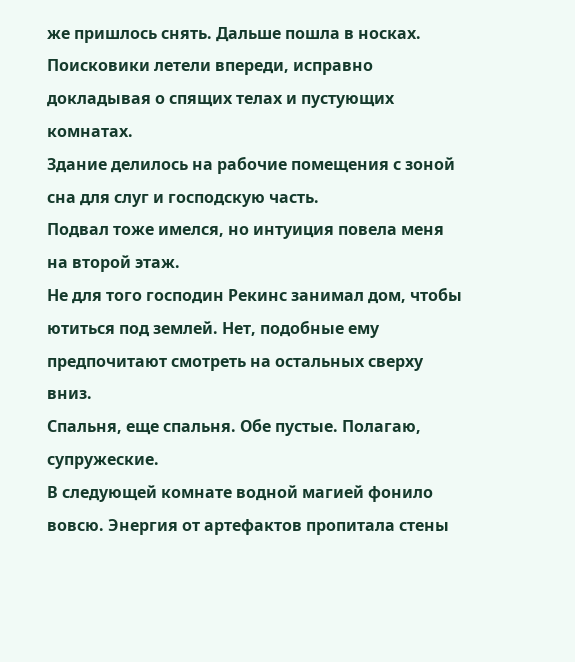же пришлось снять. Дальше пошла в носках.
Поисковики летели впереди, исправно докладывая о спящих телах и пустующих комнатах.
Здание делилось на рабочие помещения с зоной сна для слуг и господскую часть.
Подвал тоже имелся, но интуиция повела меня на второй этаж.
Не для того господин Рекинс занимал дом, чтобы ютиться под землей. Нет, подобные ему предпочитают смотреть на остальных сверху вниз.
Спальня, еще спальня. Обе пустые. Полагаю, супружеские.
В следующей комнате водной магией фонило вовсю. Энергия от артефактов пропитала стены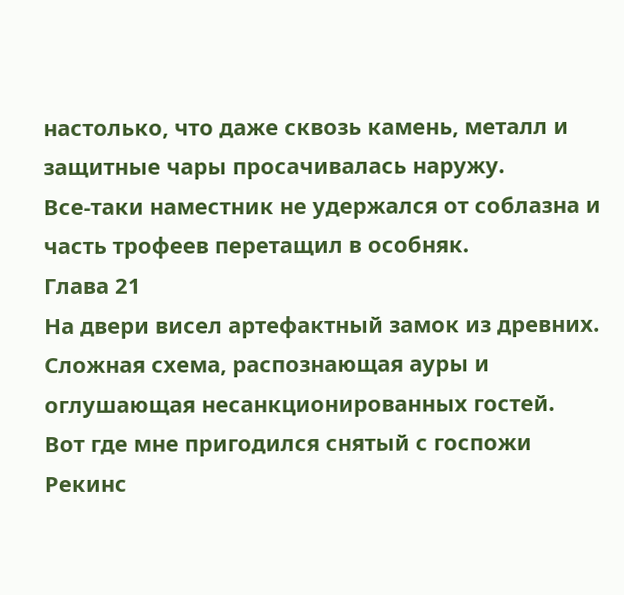настолько, что даже сквозь камень, металл и защитные чары просачивалась наружу.
Все-таки наместник не удержался от соблазна и часть трофеев перетащил в особняк.
Глава 21
На двери висел артефактный замок из древних. Сложная схема, распознающая ауры и оглушающая несанкционированных гостей.
Вот где мне пригодился снятый с госпожи Рекинс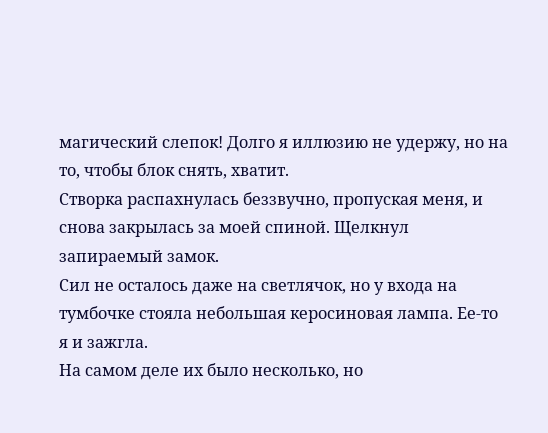магический слепок! Долго я иллюзию не удержу, но на то, чтобы блок снять, хватит.
Створка распахнулась беззвучно, пропуская меня, и снова закрылась за моей спиной. Щелкнул запираемый замок.
Сил не осталось даже на светлячок, но у входа на тумбочке стояла небольшая керосиновая лампа. Ее-то я и зажгла.
На самом деле их было несколько, но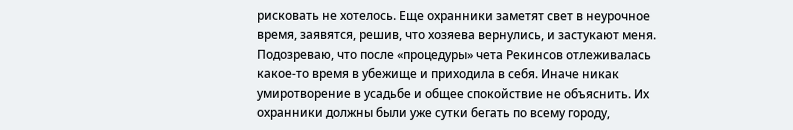рисковать не хотелось. Еще охранники заметят свет в неурочное время, заявятся, решив, что хозяева вернулись, и застукают меня.
Подозреваю, что после «процедуры» чета Рекинсов отлеживалась какое-то время в убежище и приходила в себя. Иначе никак умиротворение в усадьбе и общее спокойствие не объяснить. Их охранники должны были уже сутки бегать по всему городу,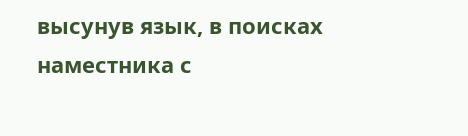высунув язык, в поисках наместника с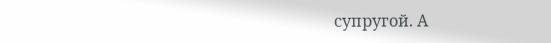супругой. А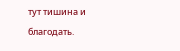тут тишина и благодать.